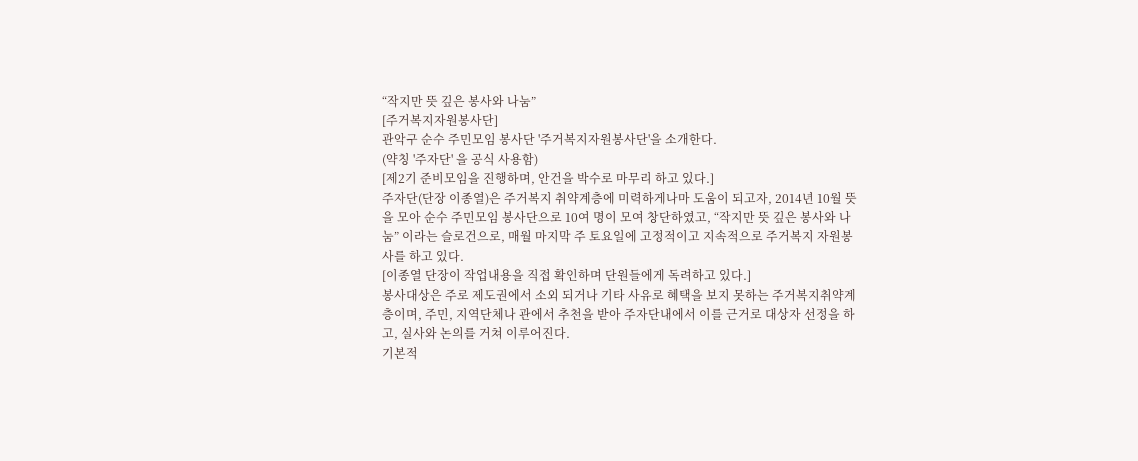“작지만 뜻 깊은 봉사와 나눔”
[주거복지자원봉사단]
관악구 순수 주민모임 봉사단 '주거복지자원봉사단'을 소개한다.
(약칭 '주자단' 을 공식 사용함)
[제2기 준비모임을 진행하며, 안건을 박수로 마무리 하고 있다.]
주자단(단장 이종열)은 주거복지 취약계층에 미력하게나마 도움이 되고자, 2014년 10월 뜻을 모아 순수 주민모임 봉사단으로 10여 명이 모여 창단하였고, “작지만 뜻 깊은 봉사와 나눔” 이라는 슬로건으로, 매월 마지막 주 토요일에 고정적이고 지속적으로 주거복지 자원봉사를 하고 있다.
[이종열 단장이 작업내용을 직접 확인하며 단원들에게 독려하고 있다.]
봉사대상은 주로 제도권에서 소외 되거나 기타 사유로 혜택을 보지 못하는 주거복지취약계층이며, 주민, 지역단체나 관에서 추천을 받아 주자단내에서 이를 근거로 대상자 선정을 하고, 실사와 논의를 거쳐 이루어진다.
기본적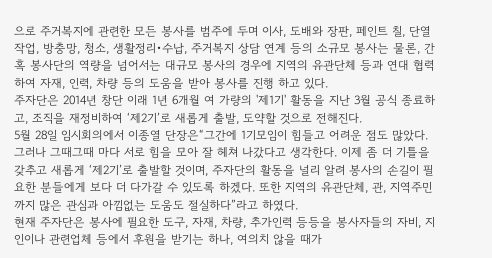으로 주거복지에 관련한 모든 봉사를 범주에 두며 이사, 도배와 장판, 페인트 칠, 단열 작업, 방충망, 청소, 생활정리•수납, 주거복지 상담 연계 등의 소규모 봉사는 물론, 간혹 봉사단의 역량을 넘어서는 대규모 봉사의 경우에 지역의 유관단체 등과 연대 협력하여 자재, 인력, 차량 등의 도움을 받아 봉사를 진행 하고 있다.
주자단은 2014년 창단 이래 1년 6개월 여 가량의 '제1기' 활동을 지난 3월 공식 종료하고, 조직을 재정비하여 ‘제2기’로 새롭게 출발, 도약할 것으로 전해진다.
5월 28일 임시회의에서 이종열 단장은“그간에 1기모임이 힘들고 어려운 점도 많았다. 그러나 그때그때 마다 서로 힘을 모아 잘 헤쳐 나갔다고 생각한다. 이제 좀 더 기틀을 갖추고 새롭게 ‘제2기’로 출발할 것이며, 주자단의 활동을 널리 알려 봉사의 손길이 필요한 분들에게 보다 더 다가갈 수 있도록 하겠다. 또한 지역의 유관단체, 관, 지역주민까지 많은 관심과 아낌없는 도움도 절실하다”라고 하였다.
현재 주자단은 봉사에 필요한 도구, 자재, 차량, 추가인력 등등을 봉사자들의 자비, 지인이나 관련업체 등에서 후원을 받기는 하나, 여의치 않을 때가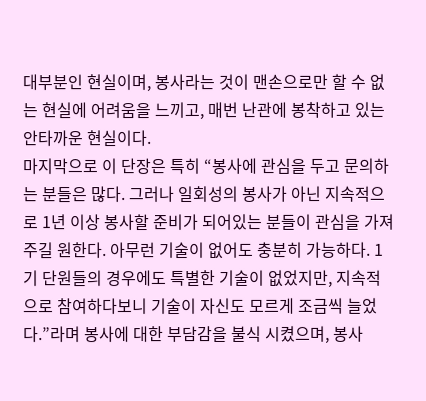대부분인 현실이며, 봉사라는 것이 맨손으로만 할 수 없는 현실에 어려움을 느끼고, 매번 난관에 봉착하고 있는 안타까운 현실이다.
마지막으로 이 단장은 특히 “봉사에 관심을 두고 문의하는 분들은 많다. 그러나 일회성의 봉사가 아닌 지속적으로 1년 이상 봉사할 준비가 되어있는 분들이 관심을 가져주길 원한다. 아무런 기술이 없어도 충분히 가능하다. 1기 단원들의 경우에도 특별한 기술이 없었지만, 지속적으로 참여하다보니 기술이 자신도 모르게 조금씩 늘었다.”라며 봉사에 대한 부담감을 불식 시켰으며, 봉사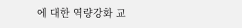에 대한 역량강화 교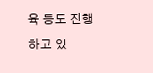육 등도 진행하고 있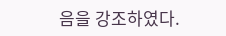음을 강조하였다.